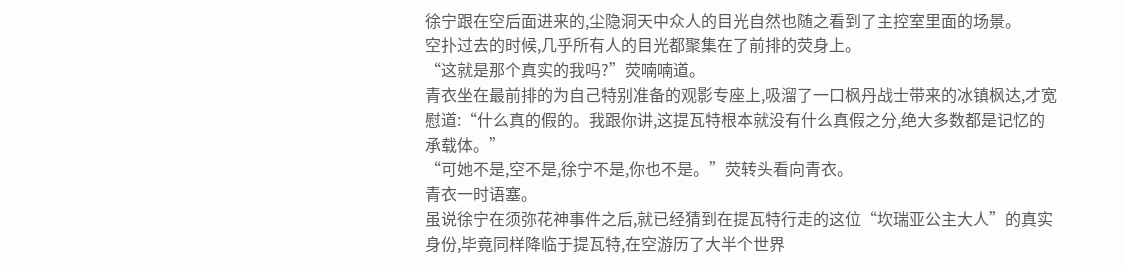徐宁跟在空后面进来的,尘隐洞天中众人的目光自然也随之看到了主控室里面的场景。
空扑过去的时候,几乎所有人的目光都聚集在了前排的荧身上。
“这就是那个真实的我吗?”荧喃喃道。
青衣坐在最前排的为自己特别准备的观影专座上,吸溜了一口枫丹战士带来的冰镇枫达,才宽慰道:“什么真的假的。我跟你讲,这提瓦特根本就没有什么真假之分,绝大多数都是记忆的承载体。”
“可她不是,空不是,徐宁不是,你也不是。”荧转头看向青衣。
青衣一时语塞。
虽说徐宁在须弥花神事件之后,就已经猜到在提瓦特行走的这位“坎瑞亚公主大人”的真实身份,毕竟同样降临于提瓦特,在空游历了大半个世界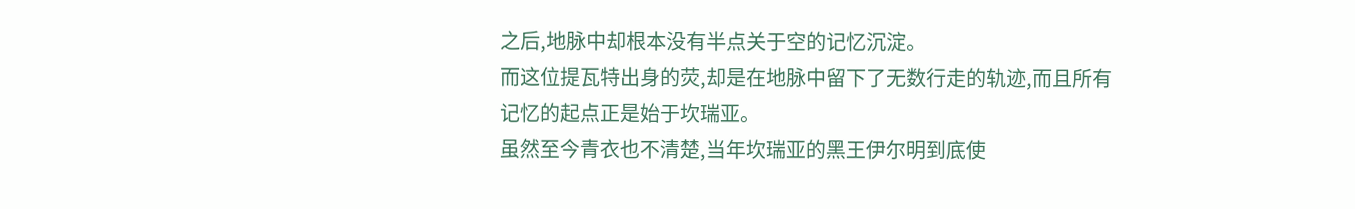之后,地脉中却根本没有半点关于空的记忆沉淀。
而这位提瓦特出身的荧,却是在地脉中留下了无数行走的轨迹,而且所有记忆的起点正是始于坎瑞亚。
虽然至今青衣也不清楚,当年坎瑞亚的黑王伊尔明到底使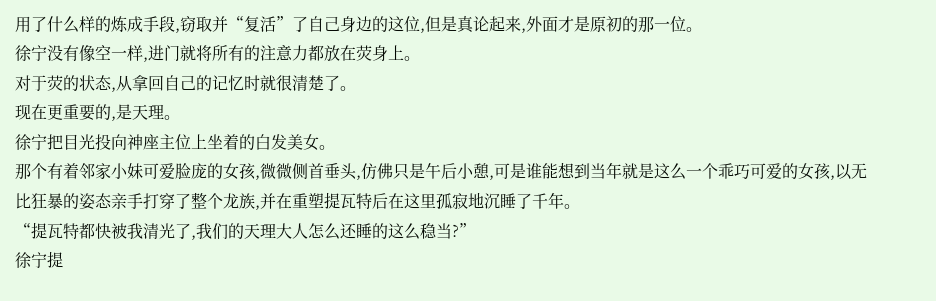用了什么样的炼成手段,窃取并“复活”了自己身边的这位,但是真论起来,外面才是原初的那一位。
徐宁没有像空一样,进门就将所有的注意力都放在荧身上。
对于荧的状态,从拿回自己的记忆时就很清楚了。
现在更重要的,是天理。
徐宁把目光投向神座主位上坐着的白发美女。
那个有着邻家小妹可爱脸庞的女孩,微微侧首垂头,仿佛只是午后小憩,可是谁能想到当年就是这么一个乖巧可爱的女孩,以无比狂暴的姿态亲手打穿了整个龙族,并在重塑提瓦特后在这里孤寂地沉睡了千年。
“提瓦特都快被我清光了,我们的天理大人怎么还睡的这么稳当?”
徐宁提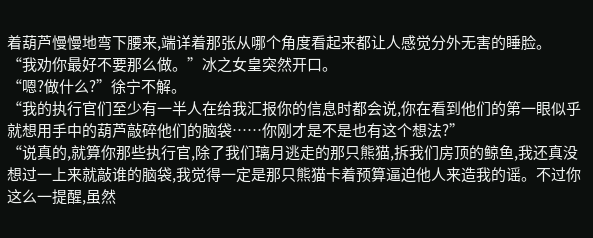着葫芦慢慢地弯下腰来,端详着那张从哪个角度看起来都让人感觉分外无害的睡脸。
“我劝你最好不要那么做。”冰之女皇突然开口。
“嗯?做什么?”徐宁不解。
“我的执行官们至少有一半人在给我汇报你的信息时都会说,你在看到他们的第一眼似乎就想用手中的葫芦敲碎他们的脑袋……你刚才是不是也有这个想法?”
“说真的,就算你那些执行官,除了我们璃月逃走的那只熊猫,拆我们房顶的鲸鱼,我还真没想过一上来就敲谁的脑袋,我觉得一定是那只熊猫卡着预算逼迫他人来造我的谣。不过你这么一提醒,虽然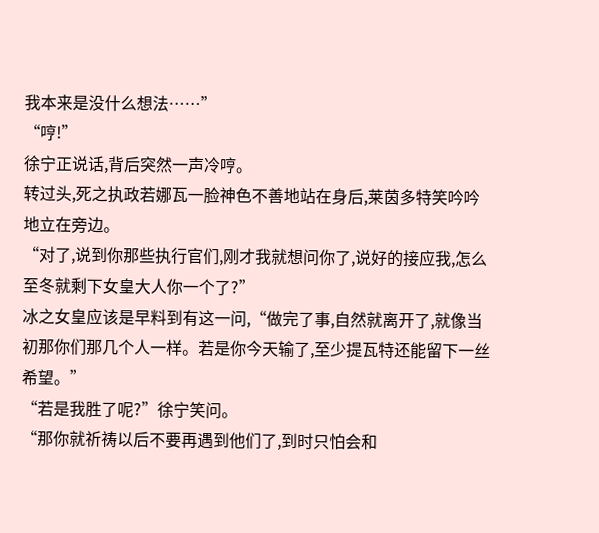我本来是没什么想法……”
“哼!”
徐宁正说话,背后突然一声冷哼。
转过头,死之执政若娜瓦一脸神色不善地站在身后,莱茵多特笑吟吟地立在旁边。
“对了,说到你那些执行官们,刚才我就想问你了,说好的接应我,怎么至冬就剩下女皇大人你一个了?”
冰之女皇应该是早料到有这一问,“做完了事,自然就离开了,就像当初那你们那几个人一样。若是你今天输了,至少提瓦特还能留下一丝希望。”
“若是我胜了呢?”徐宁笑问。
“那你就祈祷以后不要再遇到他们了,到时只怕会和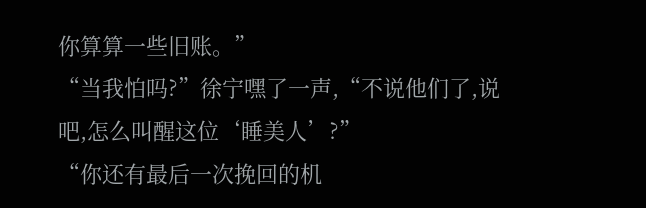你算算一些旧账。”
“当我怕吗?”徐宁嘿了一声,“不说他们了,说吧,怎么叫醒这位‘睡美人’?”
“你还有最后一次挽回的机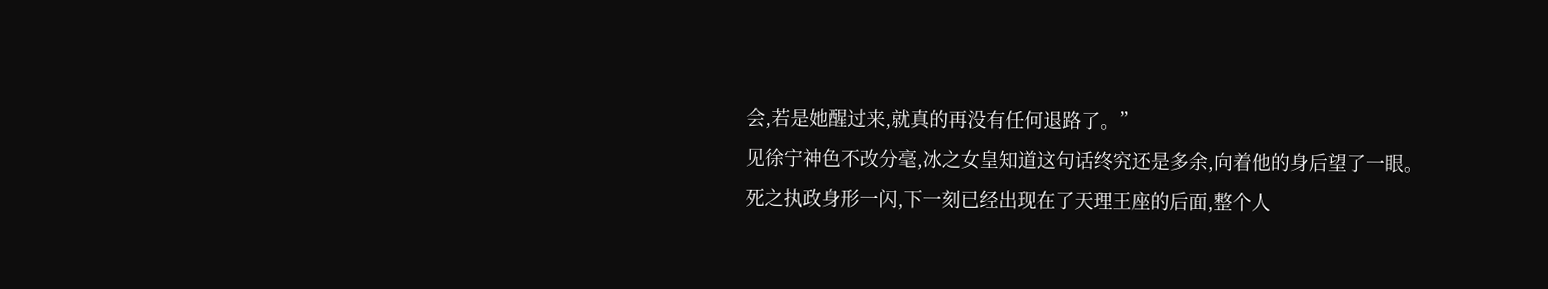会,若是她醒过来,就真的再没有任何退路了。”
见徐宁神色不改分毫,冰之女皇知道这句话终究还是多余,向着他的身后望了一眼。
死之执政身形一闪,下一刻已经出现在了天理王座的后面,整个人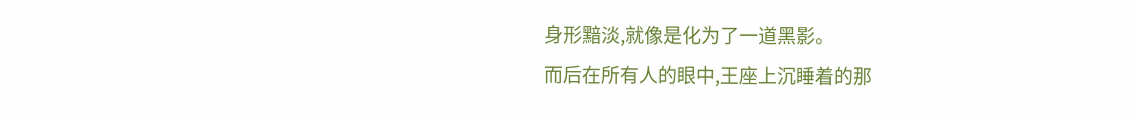身形黯淡,就像是化为了一道黑影。
而后在所有人的眼中,王座上沉睡着的那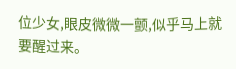位少女,眼皮微微一颤,似乎马上就要醒过来。